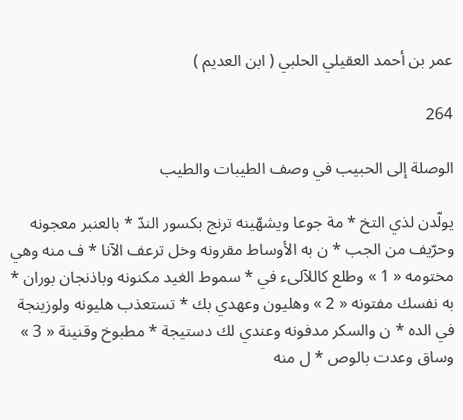عمر بن أحمد العقيلي الحلبي ( ابن العديم )

264

الوصلة إلى الحبيب في وصف الطيبات والطيب

يولّدن لذي التخ * مة جوعا ويشهّينه ترنج بكسور الندّ * بالعنبر معجونه وحرّيف من الجب * ن به الأوساط مقرونه وخل ترعف الآنا * ف منه وهي مختومه « 1 » وطلع كاللآلىء في * سموط الغيد مكنونه وباذنجان بوران * به نفسك مفتونه « 2 » وهليون وعهدي بك * تستعذب هليونه ولوزينجة في الده * ن والسكر مدفونه وعندي لك دستيجة * مطبوخ وقنينة « 3 » وساق وعدت بالوص * ل منه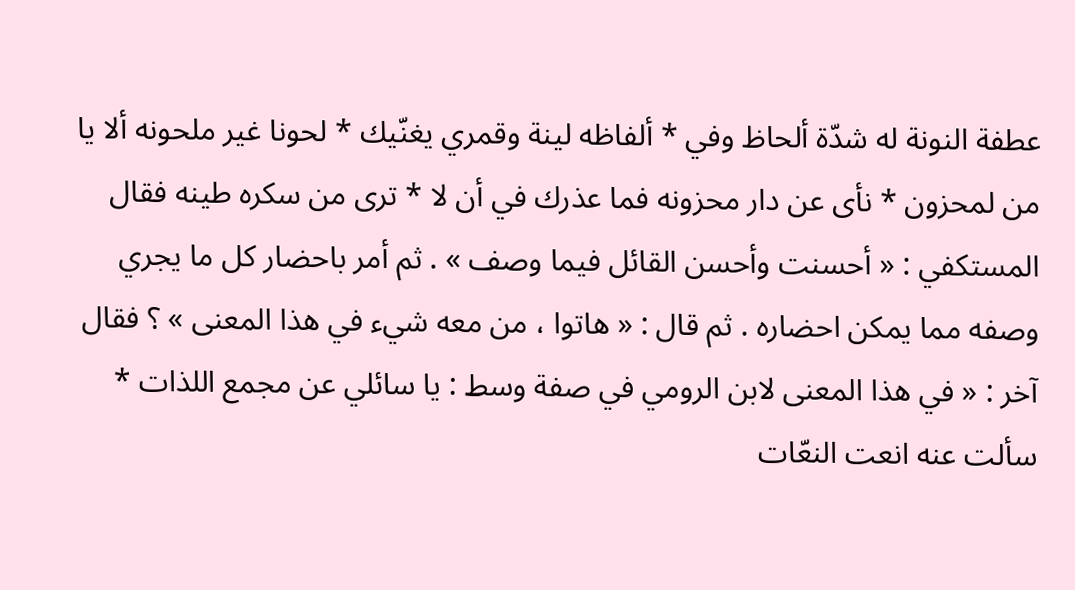عطفة النونة له شدّة ألحاظ وفي * ألفاظه لينة وقمري يغنّيك * لحونا غير ملحونه ألا يا من لمحزون * نأى عن دار محزونه فما عذرك في أن لا * ترى من سكره طينه فقال المستكفي : « أحسنت وأحسن القائل فيما وصف » . ثم أمر باحضار كل ما يجري وصفه مما يمكن احضاره . ثم قال : « هاتوا ، من معه شيء في هذا المعنى » ؟ فقال آخر : « في هذا المعنى لابن الرومي في صفة وسط : يا سائلي عن مجمع اللذات * سألت عنه انعت النعّات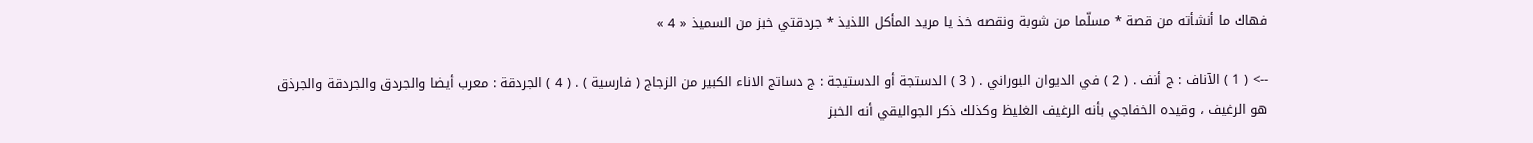فهاك ما أنشأته من قصة * مسلّما من شوبة ونقصه خذ يا مريد المأكل اللذيذ * جردقتي خبز من السميذ « 4 »

--> ( 1 ) الآناف : ج أنف . ( 2 ) في الديوان البوراني . ( 3 ) الدستجة أو الدستيجة : ج دساتج الاناء الكبير من الزجاج ( فارسية ) . ( 4 ) الجردقة : معرب أيضا والجردق والجردقة والجرذق هو الرغيف ، وقيده الخفاجي بأنه الرغيف الغليظ وكذلك ذكر الجواليقي أنه الخبز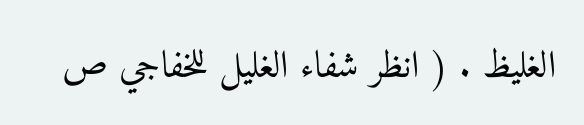الغليظ . ( انظر شفاء الغليل للخفاجي ص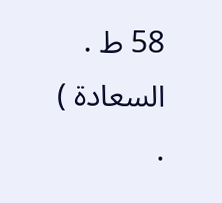58 ط . السعادة ) .